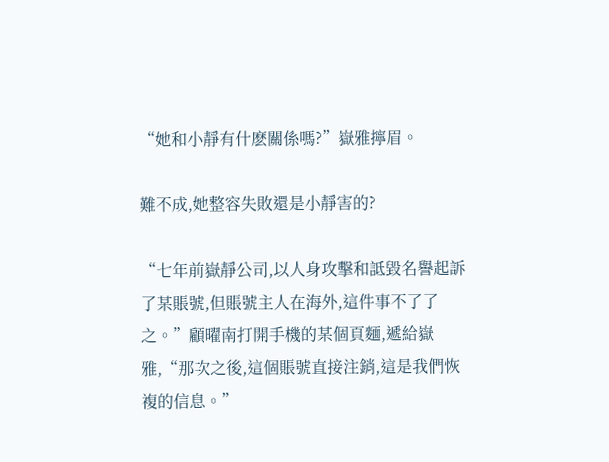“她和小靜有什麽關係嗎?”嶽雅擰眉。

難不成,她整容失敗還是小靜害的?

“七年前嶽靜公司,以人身攻擊和詆毀名譽起訴了某賬號,但賬號主人在海外,這件事不了了之。”顧曜南打開手機的某個頁麵,遞給嶽雅,“那次之後,這個賬號直接注銷,這是我們恢複的信息。”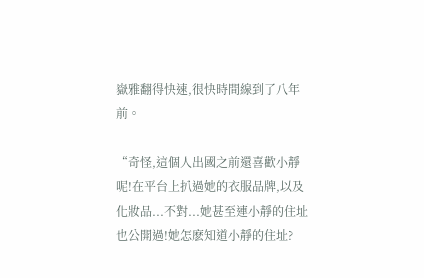嶽雅翻得快速,很快時間線到了八年前。

“奇怪,這個人出國之前還喜歡小靜呢!在平台上扒過她的衣服品牌,以及化妝品...不對...她甚至連小靜的住址也公開過!她怎麽知道小靜的住址?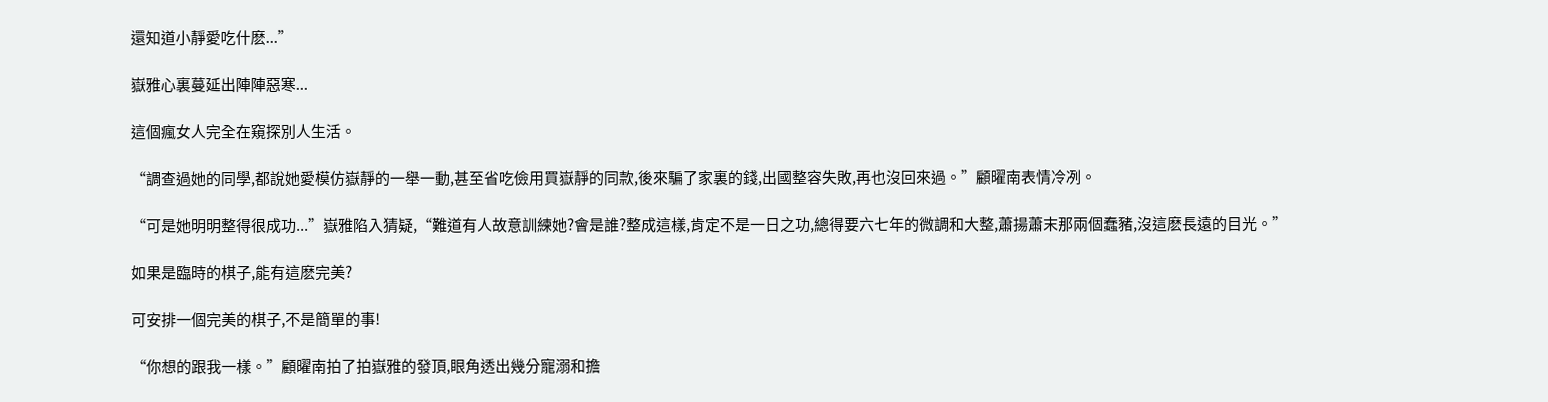還知道小靜愛吃什麽...”

嶽雅心裏蔓延出陣陣惡寒...

這個瘋女人完全在窺探別人生活。

“調查過她的同學,都說她愛模仿嶽靜的一舉一動,甚至省吃儉用買嶽靜的同款,後來騙了家裏的錢,出國整容失敗,再也沒回來過。”顧曜南表情冷冽。

“可是她明明整得很成功...”嶽雅陷入猜疑,“難道有人故意訓練她?會是誰?整成這樣,肯定不是一日之功,總得要六七年的微調和大整,蕭揚蕭末那兩個蠢豬,沒這麽長遠的目光。”

如果是臨時的棋子,能有這麽完美?

可安排一個完美的棋子,不是簡單的事!

“你想的跟我一樣。”顧曜南拍了拍嶽雅的發頂,眼角透出幾分寵溺和擔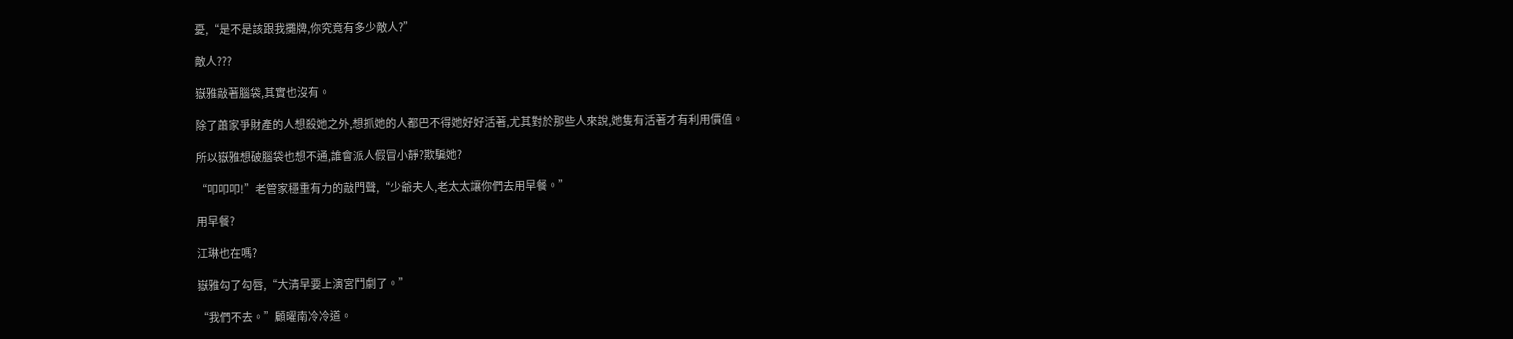憂,“是不是該跟我攤牌,你究竟有多少敵人?”

敵人???

嶽雅敲著腦袋,其實也沒有。

除了蕭家爭財產的人想殺她之外,想抓她的人都巴不得她好好活著,尤其對於那些人來說,她隻有活著才有利用價值。

所以嶽雅想破腦袋也想不通,誰會派人假冒小靜?欺騙她?

“叩叩叩!”老管家穩重有力的敲門聲,“少爺夫人,老太太讓你們去用早餐。”

用早餐?

江琳也在嗎?

嶽雅勾了勾唇,“大清早要上演宮鬥劇了。”

“我們不去。”顧曜南冷冷道。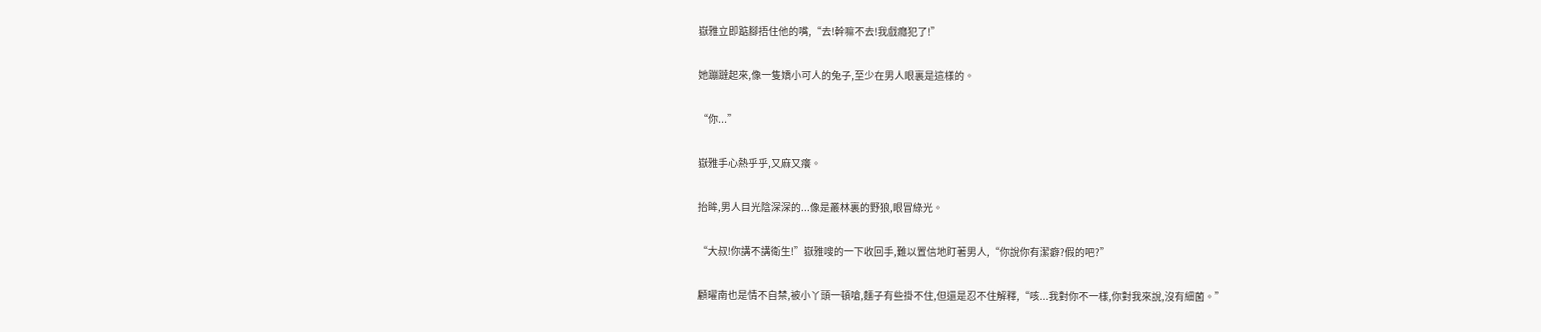嶽雅立即踮腳捂住他的嘴,“去!幹嘛不去!我戲癮犯了!”

她蹦躂起來,像一隻嬌小可人的兔子,至少在男人眼裏是這樣的。

“你...”

嶽雅手心熱乎乎,又麻又癢。

抬眸,男人目光陰深深的...像是叢林裏的野狼,眼冒綠光。

“大叔!你講不講衛生!”嶽雅嗖的一下收回手,難以置信地盯著男人,“你說你有潔癖?假的吧?”

顧曜南也是情不自禁,被小丫頭一頓嗆,麵子有些掛不住,但還是忍不住解釋,“咳...我對你不一樣,你對我來說,沒有細菌。”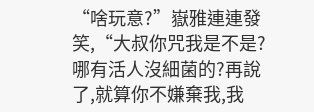“啥玩意?”嶽雅連連發笑,“大叔你咒我是不是?哪有活人沒細菌的?再說了,就算你不嫌棄我,我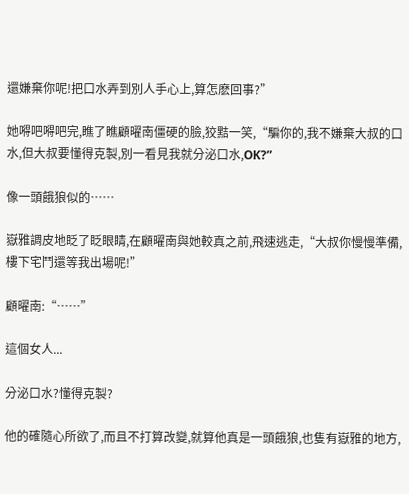還嫌棄你呢!把口水弄到別人手心上,算怎麽回事?”

她嘚吧嘚吧完,瞧了瞧顧曜南僵硬的臉,狡黠一笑,“騙你的,我不嫌棄大叔的口水,但大叔要懂得克製,別一看見我就分泌口水,OK?”

像一頭餓狼似的……

嶽雅調皮地眨了眨眼睛,在顧曜南與她較真之前,飛速逃走,“大叔你慢慢準備,樓下宅鬥還等我出場呢!”

顧曜南:“……”

這個女人...

分泌口水?懂得克製?

他的確隨心所欲了,而且不打算改變,就算他真是一頭餓狼,也隻有嶽雅的地方,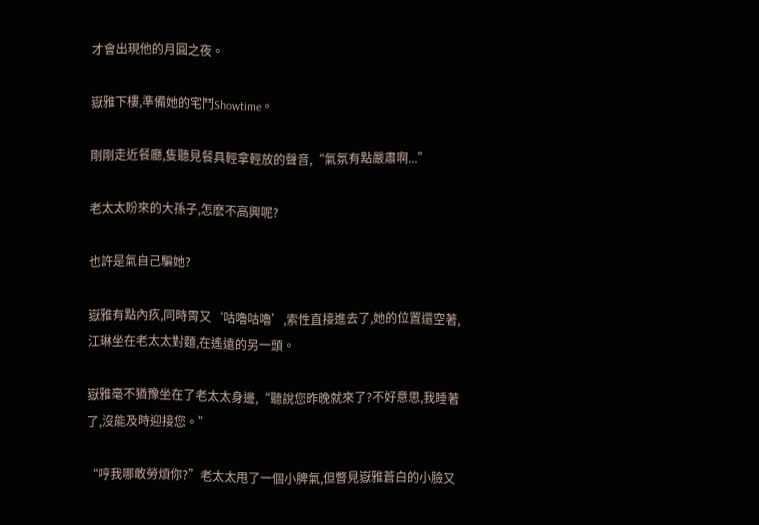才會出現他的月圓之夜。

嶽雅下樓,準備她的宅鬥Showtime。

剛剛走近餐廳,隻聽見餐具輕拿輕放的聲音,“氣氛有點嚴肅啊...”

老太太盼來的大孫子,怎麽不高興呢?

也許是氣自己騙她?

嶽雅有點內疚,同時胃又‘咕嚕咕嚕’,索性直接進去了,她的位置還空著,江琳坐在老太太對麵,在遙遠的另一頭。

嶽雅毫不猶豫坐在了老太太身邊,“聽說您昨晚就來了?不好意思,我睡著了,沒能及時迎接您。”

“哼我哪敢勞煩你?”老太太甩了一個小脾氣,但瞥見嶽雅蒼白的小臉又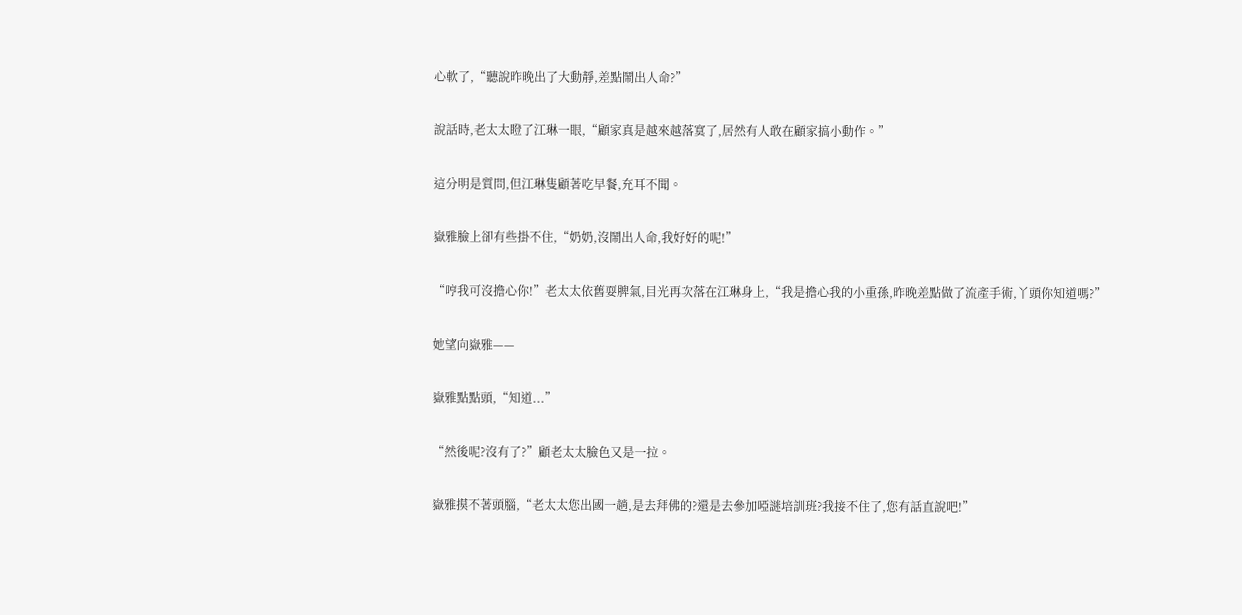心軟了,“聽說昨晚出了大動靜,差點鬧出人命?”

說話時,老太太瞪了江琳一眼,“顧家真是越來越落寞了,居然有人敢在顧家搞小動作。”

這分明是質問,但江琳隻顧著吃早餐,充耳不聞。

嶽雅臉上卻有些掛不住,“奶奶,沒鬧出人命,我好好的呢!”

“哼我可沒擔心你!”老太太依舊耍脾氣,目光再次落在江琳身上,“我是擔心我的小重孫,昨晚差點做了流產手術,丫頭你知道嗎?”

她望向嶽雅——

嶽雅點點頭,“知道...”

“然後呢?沒有了?”顧老太太臉色又是一拉。

嶽雅摸不著頭腦,“老太太您出國一趟,是去拜佛的?還是去參加啞謎培訓班?我接不住了,您有話直說吧!”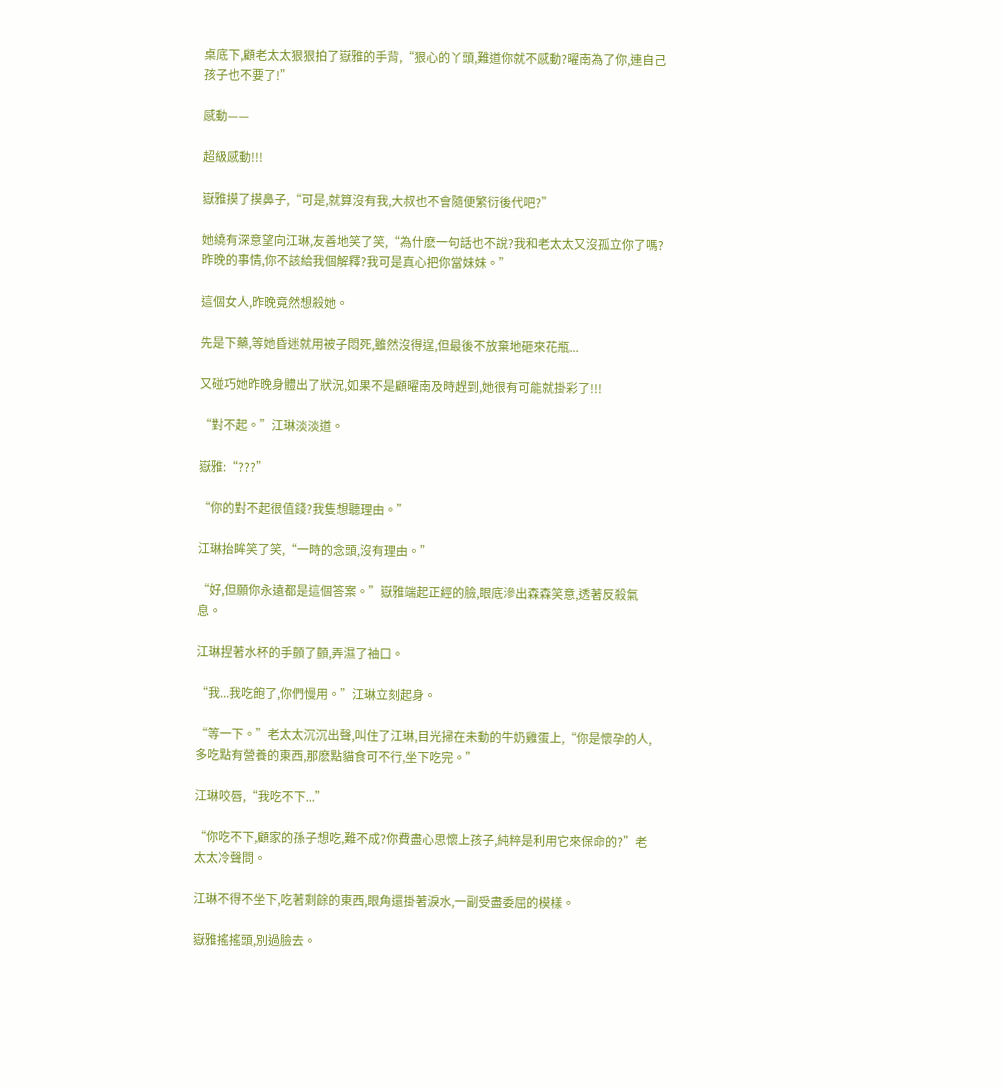桌底下,顧老太太狠狠拍了嶽雅的手背,“狠心的丫頭,難道你就不感動?曜南為了你,連自己孩子也不要了!”

感動——

超級感動!!!

嶽雅摸了摸鼻子,“可是,就算沒有我,大叔也不會隨便繁衍後代吧?”

她繞有深意望向江琳,友善地笑了笑,“為什麽一句話也不說?我和老太太又沒孤立你了嗎?昨晚的事情,你不該給我個解釋?我可是真心把你當妹妹。”

這個女人,昨晚竟然想殺她。

先是下藥,等她昏迷就用被子悶死,雖然沒得逞,但最後不放棄地砸來花瓶...

又碰巧她昨晚身體出了狀況,如果不是顧曜南及時趕到,她很有可能就掛彩了!!!

“對不起。”江琳淡淡道。

嶽雅:“???”

“你的對不起很值錢?我隻想聽理由。”

江琳抬眸笑了笑,“一時的念頭,沒有理由。”

“好,但願你永遠都是這個答案。”嶽雅端起正經的臉,眼底滲出森森笑意,透著反殺氣息。

江琳捏著水杯的手顫了顫,弄濕了袖口。

“我...我吃飽了,你們慢用。”江琳立刻起身。

“等一下。”老太太沉沉出聲,叫住了江琳,目光掃在未動的牛奶雞蛋上,“你是懷孕的人,多吃點有營養的東西,那麽點貓食可不行,坐下吃完。”

江琳咬唇,“我吃不下...”

“你吃不下,顧家的孫子想吃,難不成?你費盡心思懷上孩子,純粹是利用它來保命的?”老太太冷聲問。

江琳不得不坐下,吃著剩餘的東西,眼角還掛著淚水,一副受盡委屈的模樣。

嶽雅搖搖頭,別過臉去。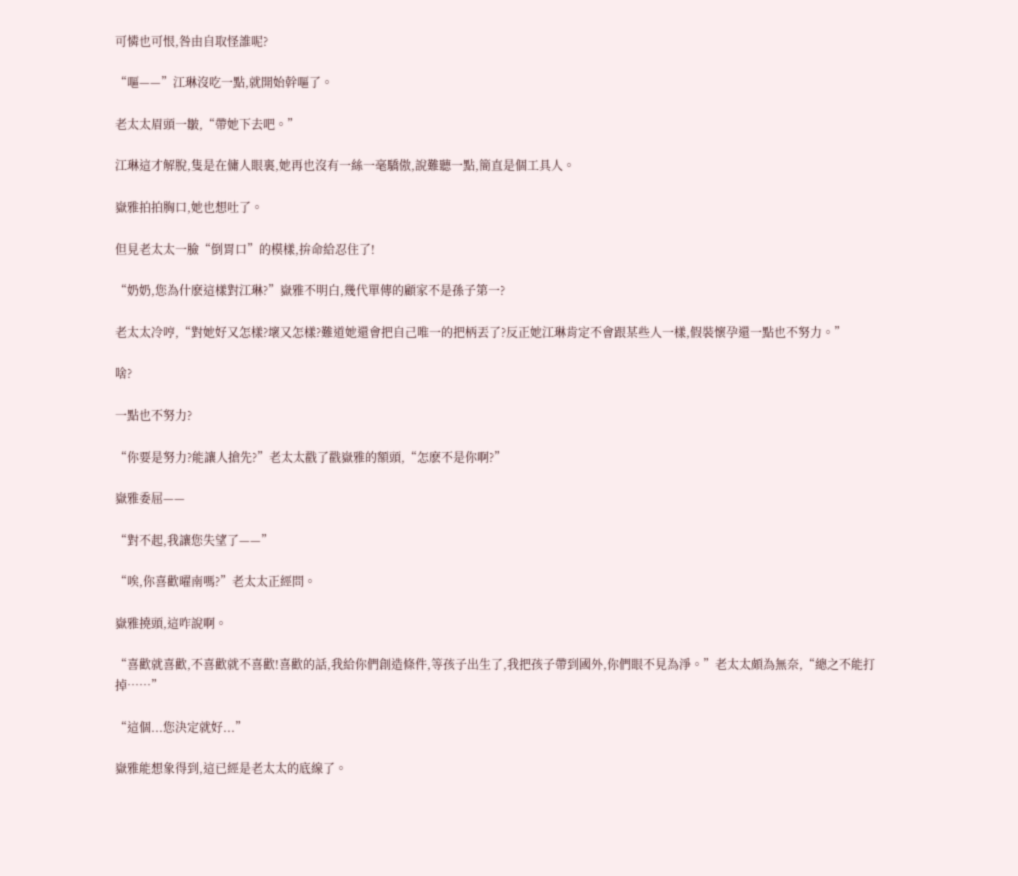可憐也可恨,咎由自取怪誰呢?

“嘔——”江琳沒吃一點,就開始幹嘔了。

老太太眉頭一皺,“帶她下去吧。”

江琳這才解脫,隻是在傭人眼裏,她再也沒有一絲一毫驕傲,說難聽一點,簡直是個工具人。

嶽雅拍拍胸口,她也想吐了。

但見老太太一臉“倒胃口”的模樣,拚命給忍住了!

“奶奶,您為什麽這樣對江琳?”嶽雅不明白,幾代單傳的顧家不是孫子第一?

老太太冷哼,“對她好又怎樣?壞又怎樣?難道她還會把自己唯一的把柄丟了?反正她江琳肯定不會跟某些人一樣,假裝懷孕還一點也不努力。”

啥?

一點也不努力?

“你要是努力?能讓人搶先?”老太太戳了戳嶽雅的額頭,“怎麽不是你啊?”

嶽雅委屈——

“對不起,我讓您失望了——”

“唉,你喜歡曜南嗎?”老太太正經問。

嶽雅撓頭,這咋說啊。

“喜歡就喜歡,不喜歡就不喜歡!喜歡的話,我給你們創造條件,等孩子出生了,我把孩子帶到國外,你們眼不見為淨。”老太太頗為無奈,“總之不能打掉……”

“這個...您決定就好...”

嶽雅能想象得到,這已經是老太太的底線了。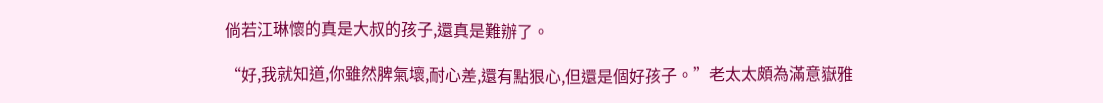倘若江琳懷的真是大叔的孩子,還真是難辦了。

“好,我就知道,你雖然脾氣壞,耐心差,還有點狠心,但還是個好孩子。”老太太頗為滿意嶽雅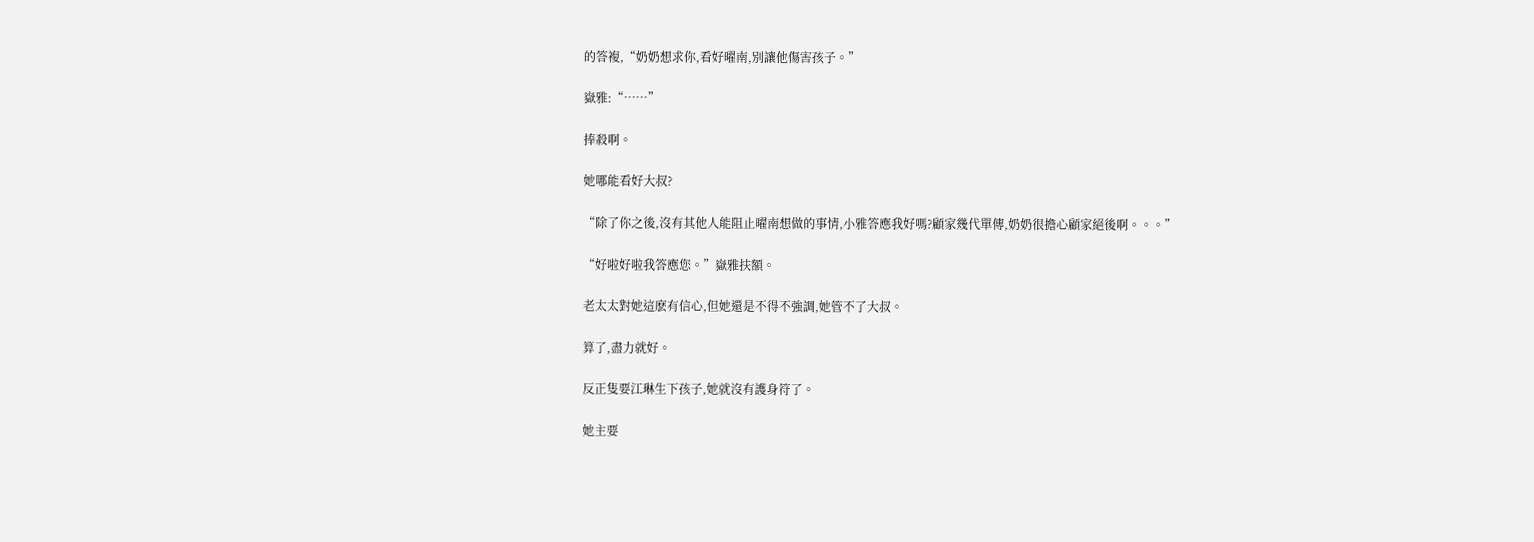的答複,“奶奶想求你,看好曜南,別讓他傷害孩子。”

嶽雅:“……”

捧殺啊。

她哪能看好大叔?

“除了你之後,沒有其他人能阻止曜南想做的事情,小雅答應我好嗎?顧家幾代單傳,奶奶很擔心顧家絕後啊。。。”

“好啦好啦我答應您。”嶽雅扶額。

老太太對她這麽有信心,但她還是不得不強調,她管不了大叔。

算了,盡力就好。

反正隻要江琳生下孩子,她就沒有護身符了。

她主要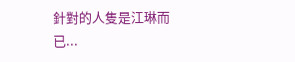針對的人隻是江琳而已...